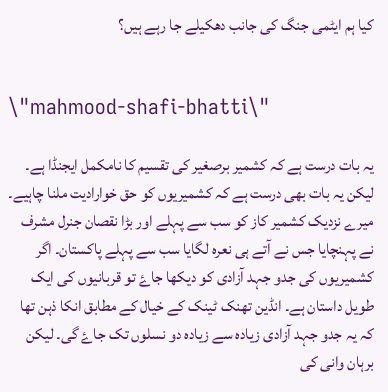کیا ہم ایٹمی جنگ کی جانب دھکیلے جا رہے ہیں؟


\"mahmood-shafi-bhatti\"

یہ بات درست ہے کہ کشمیر برصغیر کی تقسیم کا نامکمل ایجنڈا ہے۔ لیکن یہ بات بھی درست ہے کہ کشمیریوں کو حق خوارادیت ملنا چاہیے۔ میرے نزدیک کشمیر کاز کو سب سے پہلے اور بڑا نقصان جنرل مشرف نے پہنچایا جس نے آتے ہی نعرہ لگایا سب سے پہلے پاکستان۔ اگر کشمیریوں کی جدو جہد آزادی کو دیکها جاۓ تو قربانیوں کی ایک طویل داستان ہے۔ انڈین تھنک ٹینک کے خیال کے مطابق انکا ذہن تھا کہ یہ جدو جہد آزادی زیاده سے زیادہ دو نسلوں تک جاۓ گی۔ لیکن برہان وانی کی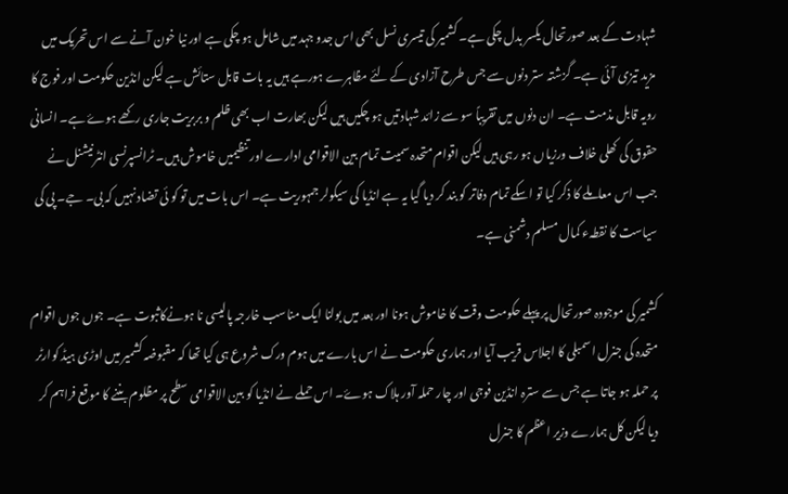شہادت کے بعد صورتحال یکسر بدل چکی ہے۔ کشمیر کی تیسری نسل بھی اس جدو جہد میں شامل ہو چکی ہے اور نیا خون آنے سے اس تحریک میں مزید تیزی آئی ہے۔ گزشتہ ستر دنوں سے جس طرح آزادی کے لئے مظاہرے ہورہے ہیں یہ بات قابل ستائش ہے لیکن انڈین حکومت اور فوج کا رویہ قابل مذمت ہے۔ ان دنوں میں تقریباً سو سے زائد شہادتیں ہو چکیں ہیں لیکن بھارت اب بھی ظلم و بربریت جاری رکھے ہوۓ ہے۔ انسانی حقوق کی کھلی خلاف ورزیاں ہو رہی ہیں لیکن اقوام متحدہ سمیت تمام بین الاقوامی ادارے اور تنظیمیں خاموش ہیں۔ ٹرانسپرنسی انٹرنیشنل نے جب اس معاملے کا ذکر کیا تو اسکے تمام دفاتر کو بند کر دیا گیا یہ ہے انڈیا کی سیکولر جمہوریت ہے۔ اس بات میں تو کو ئی تضاد نہیں کہ بی۔ جے۔ پی کی سیاست کا نقطہء کمال مسلم دشمنی ہے۔

کشمیر کی موجودہ صورتحال پر پہلے حکومت وقت کا خاموش ہونا اور بعد میں بولنا ایک مناسب خارجہ پالیسی نا ہونےکاثبوت ہے۔ جوں جوں اقوام متحدہ کی جنرل اسمبلی کا اجلاس قریب آیا اور ہماری حکومت نے اس بارے میں ہوم ورک شروع ہی کیا تھا کہ مقبوضہ کشمیر میں اوڑی ہیڈ کوارٹر پر حملہ ہو جاتا ہے جس سے سترہ انڈین فوجی اور چار حملہ آور ہلاک ہوۓ۔ اس حملے نے انڈیا کو بین الاقوامی سطح پر مظلوم بننے کا موقع فراہم کر دیا لیکن کل ہمارے وزیر اعظم کا جنرل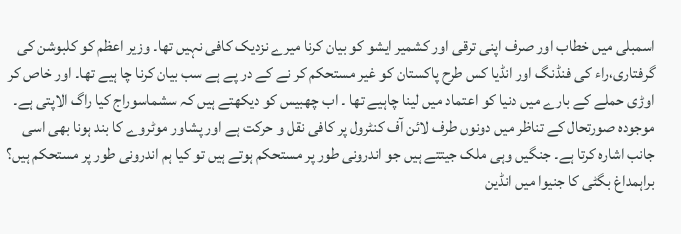اسمبلی میں خطاب اور صرف اپنی ترقی اور کشمیر ایشو کو بیان کرنا میرے نزدیک کافی نہیں تھا۔ وزیر اعظم کو کلبوشن کی گرفتاری،راء کی فنڈنگ اور انڈیا کس طرح پاکستان کو غیر مستحکم کر نے کے در پے ہے سب بیان کرنا چا ہیے تھا۔ اور خاص کر اوڑی حملے کے بارے میں دنیا کو اعتماد میں لینا چاہیے تھا ۔ اب چھبیس کو دیکھتے ہیں کہ سشماسوراج کیا راگ الاپتی ہے۔ موجودہ صورتحال کے تناظر میں دونوں طرف لائن آف کنٹرول پر کافی نقل و حرکت ہے اور پشاور موٹروے کا بند ہونا بھی اسی جانب اشاره کرتا ہے۔ جنگیں وہی ملک جیتتے ہیں جو اندرونی طور پر مستحکم ہوتے ہیں تو کیا ہم اندرونی طور پر مستحکم ہیں؟ براہمداغ بگٹی کا جنیوا میں انڈین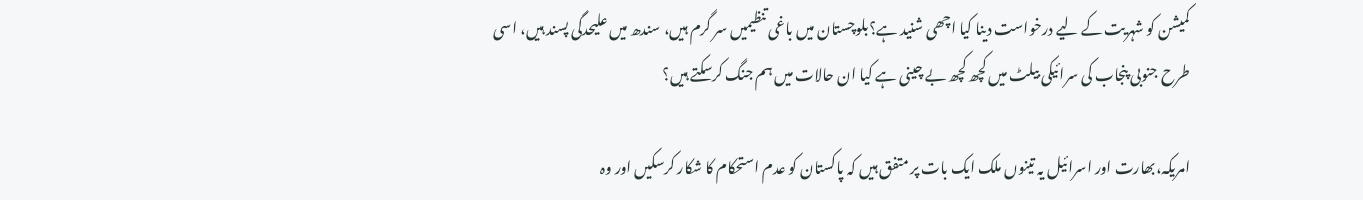کمیشن کو شہریت کے لیے درخواست دینا کیا اچھی شنید ہے؟بلوچستان میں باغی تنظیمیں سر گرم ہیں، سندھ میں علیحدگی پسند ہیں، اسی طرح جنوبی پنجاب کی سرائیکی بیلٹ میں کچھ کچھ بے چینی ہے کیا ان حالات میں ہم جنگ کرسکتے ہیں؟

امریکہ،بھارت اور اسرائیل یہ تینوں ملک ایک بات پر متفق ہیں کہ پاکستان کو عدم استحکام کا شکار کرسکیں اور وہ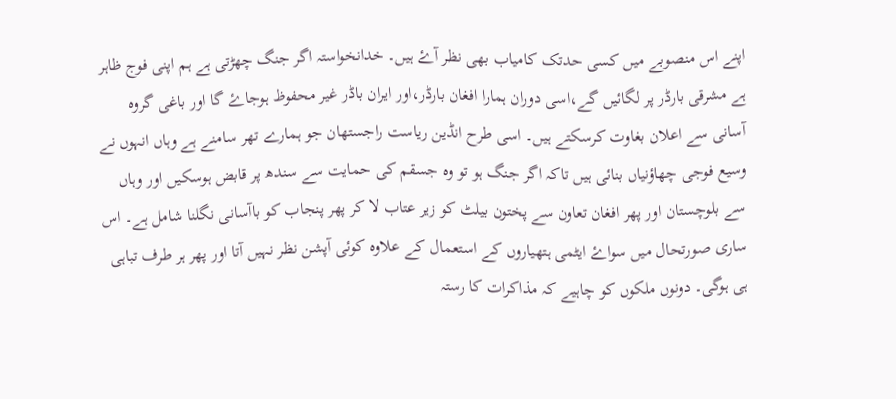اپنے اس منصوبے میں کسی حدتک کامیاب بھی نظر آۓ ہیں۔ خدانخواستہ اگر جنگ چھڑتی ہے ہم اپنی فوج ظاہر ہے مشرقی بارڈر پر لگائیں گے،اسی دوران ہمارا افغان بارڈر،اور ایران باڈر غیر محفوظ ہوجاۓ گا اور باغی گروہ آسانی سے اعلان بغاوت کرسکتے ہیں۔ اسی طرح انڈین ریاست راجستھان جو ہمارے تھر سامنے ہے وہاں انہوں نے وسیع فوجی چهاؤنیاں بنائی ہیں تاکہ اگر جنگ ہو تو وہ جسقم کی حمایت سے سندھ پر قابض ہوسکیں اور وہاں سے بلوچستان اور پھر افغان تعاون سے پختون بیلٹ کو زیر عتاب لا کر پھر پنجاب کو باآسانی نگلنا شامل ہے۔ اس ساری صورتحال میں سواۓ ایٹمی ہتھیاروں کے استعمال کے علاوہ کوئی آپشن نظر نہیں آتا اور پھر ہر طرف تباہی ہی ہوگی۔ دونوں ملکوں کو چاہیے کہ مذاکرات کا رستہ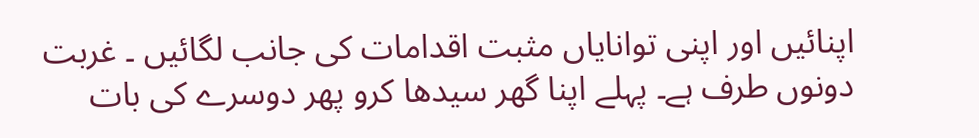اپنائیں اور اپنی توانایاں مثبت اقدامات کی جانب لگائیں ۔ غربت دونوں طرف ہے۔ پہلے اپنا گھر سیدھا کرو پھر دوسرے کی بات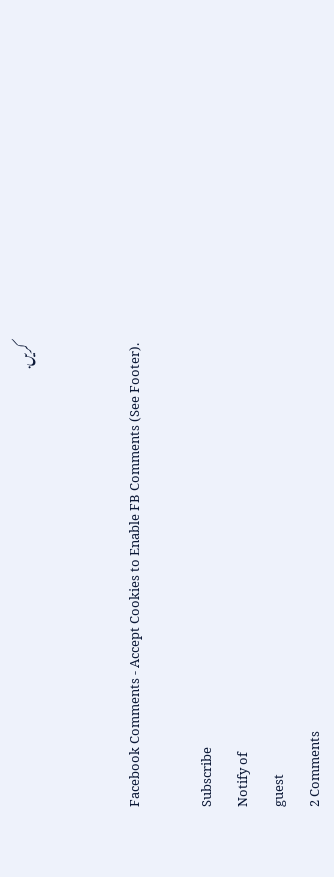کریں.


Facebook Comments - Accept Cookies to Enable FB Comments (See Footer).

Subscribe
Notify of
guest
2 Comments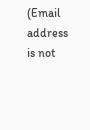(Email address is not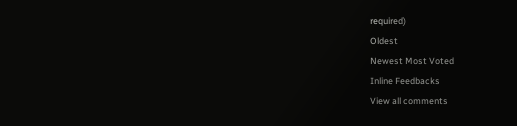required)
Oldest
Newest Most Voted
Inline Feedbacks
View all comments